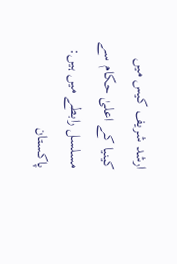ارشد شریف کیس میں کینیا کے اعلیٰ حکام سے مسلسل رابطے میں ہیں: پاکستان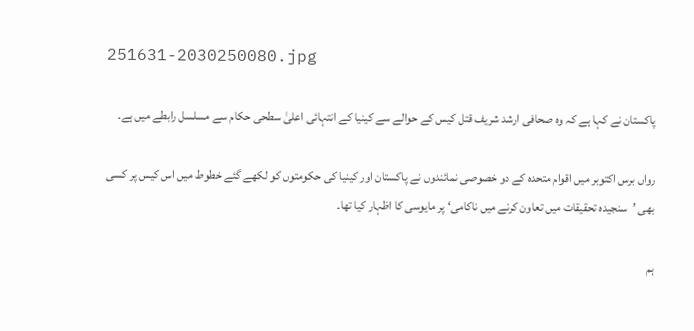251631-2030250080.jpg

پاکستان نے کہا ہے کہ وہ صحافی ارشد شریف قتل کیس کے حوالے سے کینیا کے انتہائی اعلیٰ سطحی حکام سے مسلسل رابطے میں ہے۔

رواں برس اکتوبر میں اقوام متحدہ کے دو خصوصی نمائندوں نے پاکستان اور کینیا کی حکومتوں کو لکھے گئے خطوط میں اس کیس پر کسی بھی ’سنجیدہ تحقیقات میں تعاون کرنے میں ناکامی‘ پر مایوسی کا اظہار کیا تھا۔

ہم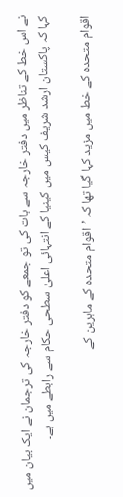نے اس خط کے تناظر میں دفتر خارجہ سے بات کی تو جمعے کو دفتر خارجہ کی ترجمان نے ایک بیان میں کہا کہ پاکستان ارشد شریف کیس میں کینیا کے انتہائی اعلیٰ سطحی حکام سے رابطے میں ہے۔

اقوام متحدہ کے خط میں مزید کہا گیا تھا کہ ’اقوام متحدہ کے ماہرین کے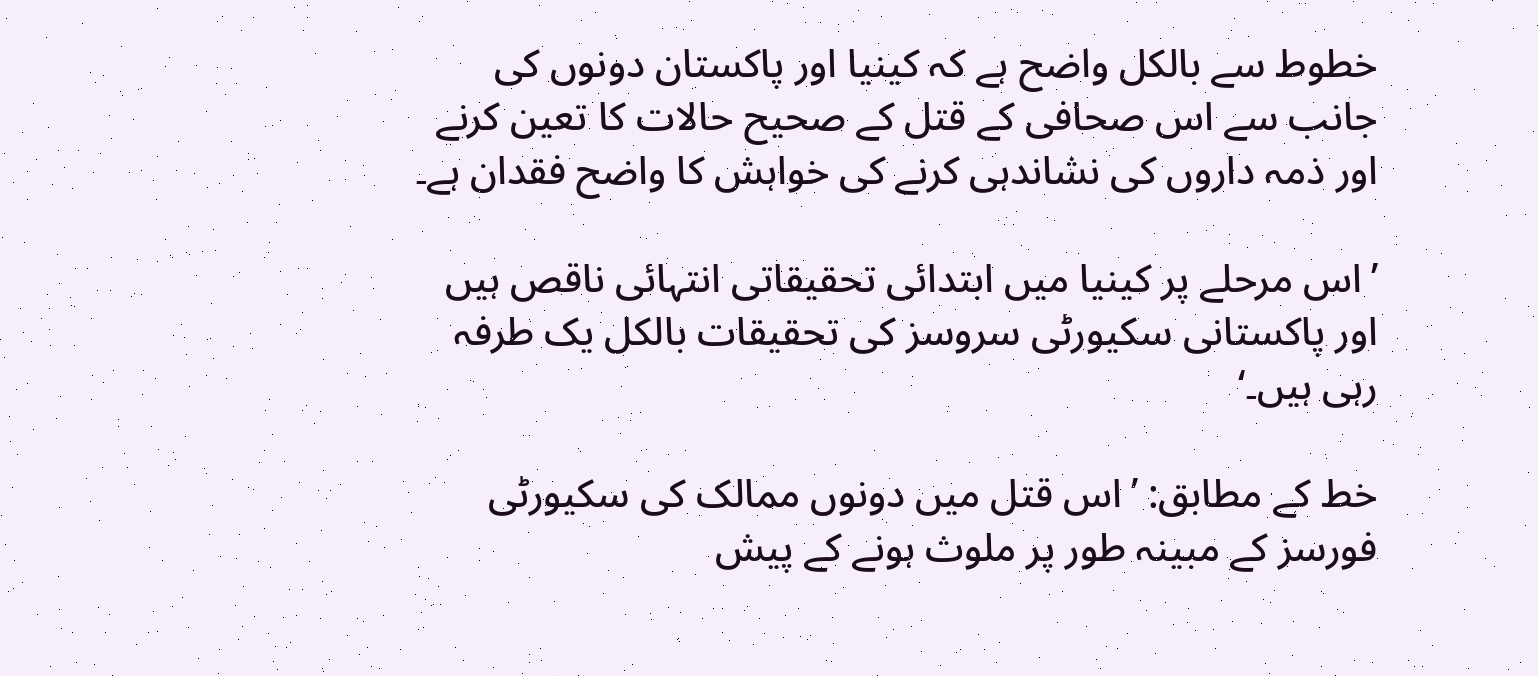خطوط سے بالکل واضح ہے کہ کینیا اور پاکستان دونوں کی جانب سے اس صحافی کے قتل کے صحیح حالات کا تعین کرنے اور ذمہ داروں کی نشاندہی کرنے کی خواہش کا واضح فقدان ہے۔

’اس مرحلے پر کینیا میں ابتدائی تحقیقاتی انتہائی ناقص ہیں اور پاکستانی سکیورٹی سروسز کی تحقیقات بالکل یک طرفہ رہی ہیں۔‘

خط کے مطابق: ’اس قتل میں دونوں ممالک کی سکیورٹی فورسز کے مبینہ طور پر ملوث ہونے کے پیش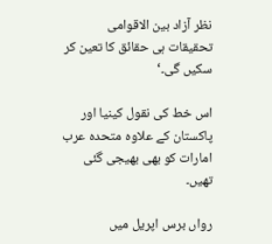نظر آزاد بین الاقوامی تحقیقات ہی حقائق کا تعین کر سکیں گی۔‘

اس خط کی نقول کینیا اور پاکستان کے علاوہ متحدہ عرب امارات کو بھی بھیجی گئی تھیں۔

رواں برس اپریل میں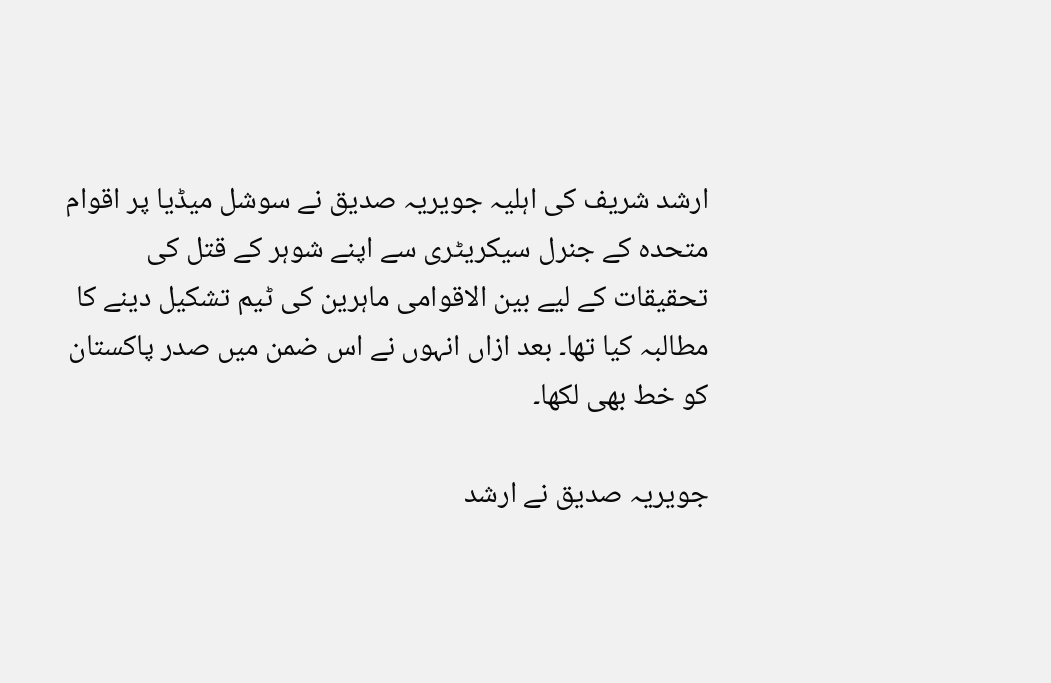ارشد شریف کی اہلیہ جویریہ صدیق نے سوشل میڈیا پر اقوام متحدہ کے جنرل سیکریٹری سے اپنے شوہر کے قتل کی تحقیقات کے لیے بین الاقوامی ماہرین کی ٹیم تشکیل دینے کا مطالبہ کیا تھا۔ بعد ازاں انہوں نے اس ضمن میں صدر پاکستان کو خط بھی لکھا۔

جویریہ صدیق نے ارشد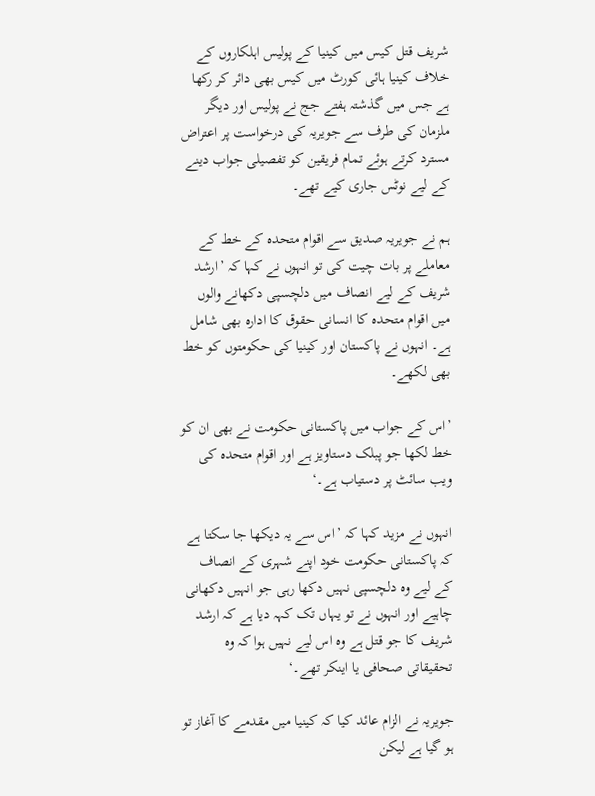شریف قتل کیس میں کینیا کے پولیس اہلکاروں کے خلاف کینیا ہائی کورٹ میں کیس بھی دائر کر رکھا ہے جس میں گذشتہ ہفتے جج نے پولیس اور دیگر ملزمان کی طرف سے جویریہ کی درخواست پر اعتراض مسترد کرتے ہوئے تمام فریقین کو تفصیلی جواب دینے کے لیے نوٹس جاری کیے تھے۔

ہم نے جویریہ صدیق سے اقوام متحدہ کے خط کے معاملے پر بات چیت کی تو انہوں نے کہا کہ ’ارشد شریف کے لیے انصاف میں دلچسپی دکھانے والوں میں اقوام متحدہ کا انسانی حقوق کا ادارہ بھی شامل ہے۔ انہوں نے پاکستان اور کینیا کی حکومتوں کو خط بھی لکھے۔

’اس کے جواب میں پاکستانی حکومت نے بھی ان کو خط لکھا جو پبلک دستاویز ہے اور اقوام متحدہ کی ویب سائٹ پر دستیاب ہے۔‘

انہوں نے مزید کہا کہ ’اس سے یہ دیکھا جا سکتا ہے کہ پاکستانی حکومت خود اپنے شہری کے انصاف کے لیے وہ دلچسپی نہیں دکھا رہی جو انہیں دکھانی چاہیے اور انہوں نے تو یہاں تک کہہ دیا ہے کہ ارشد شریف کا جو قتل ہے وہ اس لیے نہیں ہوا کہ وہ تحقیقاتی صحافی یا اینکر تھے۔‘

جویریہ نے الزام عائد کیا کہ کینیا میں مقدمے کا آغاز تو ہو گیا ہے لیکن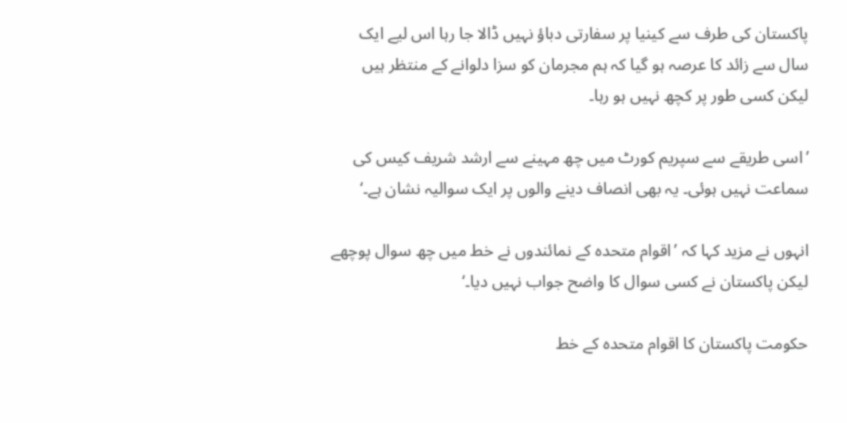پاکستان کی طرف سے کینیا پر سفارتی دباؤ نہیں ڈالا جا رہا اس لیے ایک سال سے زائد کا عرصہ ہو گیا کہ ہم مجرمان کو سزا دلوانے کے منتظر ہیں لیکن کسی طور پر کچھ نہیں ہو رہا۔

’اسی طریقے سے سپریم کورٹ میں چھ مہینے سے ارشد شریف کیس کی سماعت نہیں ہوئی۔ یہ بھی انصاف دینے والوں پر ایک سوالیہ نشان ہے۔‘

انہوں نے مزید کہا کہ ’اقوام متحدہ کے نمائندوں نے خط میں چھ سوال پوچھے لیکن پاکستان نے کسی سوال کا واضح جواب نہیں دیا۔‘

حکومت پاکستان کا اقوام متحدہ کے خط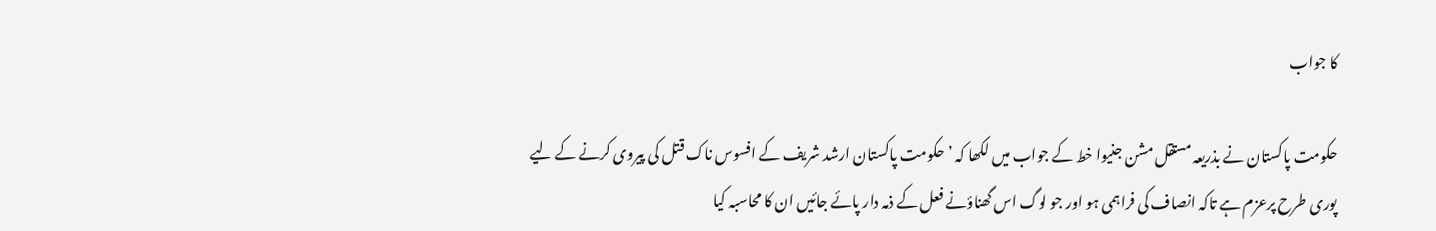کا جواب

حکومت پاکستان نے بذریعہ مستقل مشن جنیوا خط کے جواب میں لکھا کہ ’حکومت پاکستان ارشد شریف کے افسوس ناک قتل کی پیروی کرنے کے لیے پوری طرح پرعزم ہے تاکہ انصاف کی فراہمی ہو اور جو لوگ اس گھناؤنے فعل کے ذمہ دار پائے جائیں ان کا محاسبہ کیا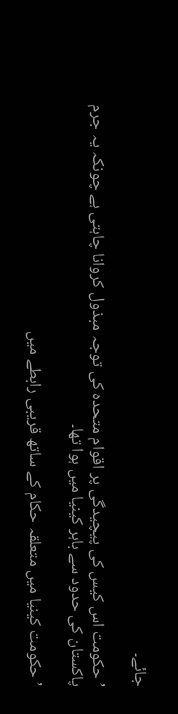جائے۔

’حکومت اس کیس کی پیچیدگی پر اقوام متحدہ کی توجہ مبذول کروانا چاہتی ہے چونکہ یہ جرم پاکستان کی حدود سے باہر کینیا میں ہوا تھا۔

’حکومت کینیا میں متعلقہ حکام کے ساتھ قریبی رابطے میں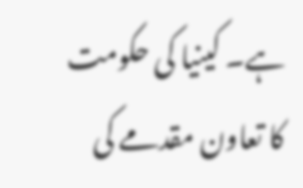ہے۔ کینیا کی حکومت کا تعاون مقدمے کی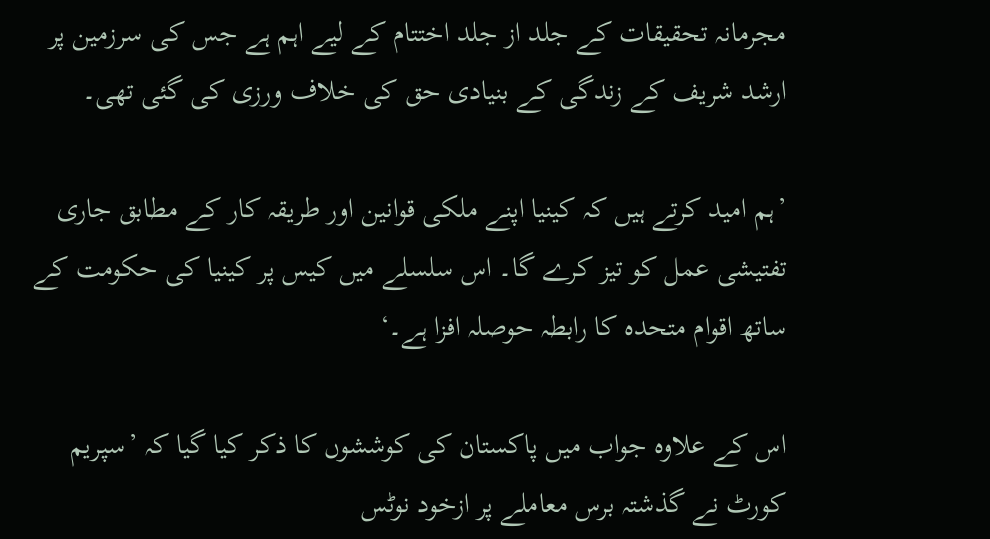مجرمانہ تحقیقات کے جلد از جلد اختتام کے لیے اہم ہے جس کی سرزمین پر ارشد شریف کے زندگی کے بنیادی حق کی خلاف ورزی کی گئی تھی۔

’ہم امید کرتے ہیں کہ کینیا اپنے ملکی قوانین اور طریقہ کار کے مطابق جاری تفتیشی عمل کو تیز کرے گا۔ اس سلسلے میں کیس پر کینیا کی حکومت کے ساتھ اقوام متحدہ کا رابطہ حوصلہ افزا ہے۔‘

اس کے علاوہ جواب میں پاکستان کی کوششوں کا ذکر کیا گیا کہ ’سپریم کورٹ نے گذشتہ برس معاملے پر ازخود نوٹس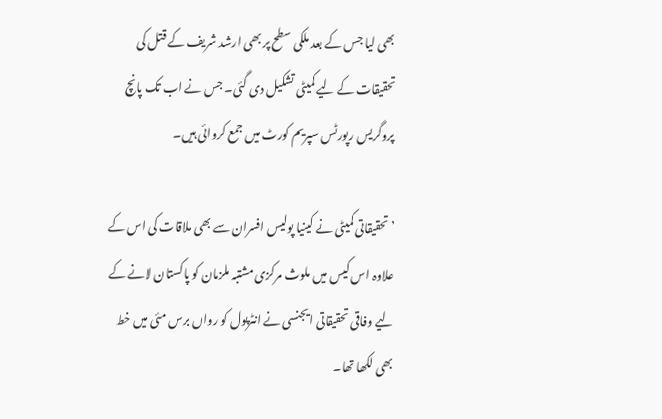بھی لیا جس کے بعد ملکی سطح پر بھی ارشد شریف کے قتل کی تحقیقات کے لیے کمیٹی تشکیل دی گئی۔ جس نے اب تک پانچ پروگریس رپورٹس سپریم کورٹ میں جمع کروائی ہیں۔

’تحقیقاتی کمیٹی نے کینیا پولیس افسران سے بھی ملاقات کی اس کے علاوہ اس کیس میں ملوث مرکزی مشتبہ ملزمان کو پاکستان لانے کے لیے وفاقی تحقیقاتی ایجنسی نے انٹرپول کو رواں برس مئی میں خط بھی لکھا تھا۔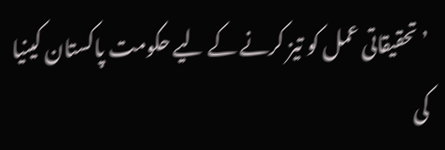’تحقیقاتی عمل کو تیز کرنے کے لیے حکومت پاکستان کینیا کی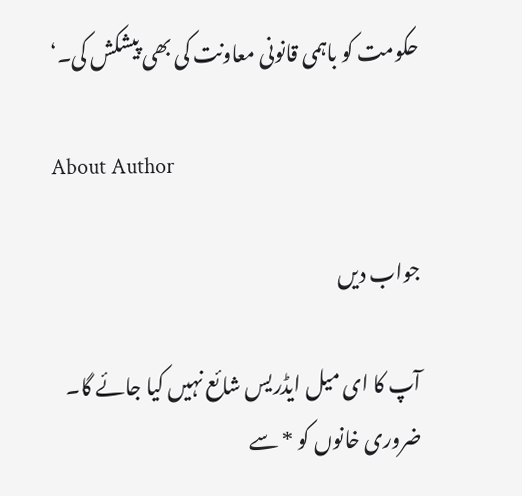حکومت کو باہمی قانونی معاونت کی بھی پیشکش کی۔‘

About Author

جواب دیں

آپ کا ای میل ایڈریس شائع نہیں کیا جائے گا۔ ضروری خانوں کو * سے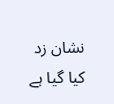نشان زد کیا گیا ہے